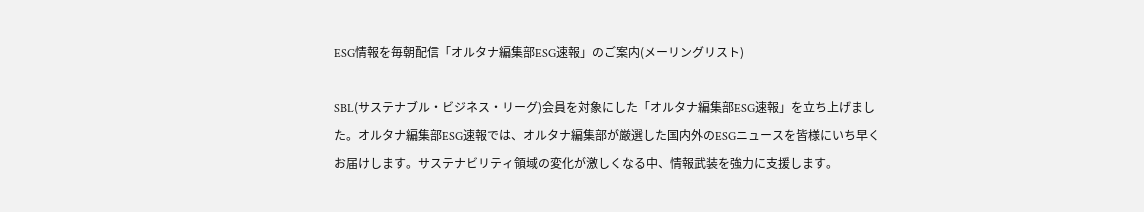ESG情報を毎朝配信「オルタナ編集部ESG速報」のご案内(メーリングリスト)

SBL(サステナブル・ビジネス・リーグ)会員を対象にした「オルタナ編集部ESG速報」を立ち上げました。オルタナ編集部ESG速報では、オルタナ編集部が厳選した国内外のESGニュースを皆様にいち早くお届けします。サステナビリティ領域の変化が激しくなる中、情報武装を強力に支援します。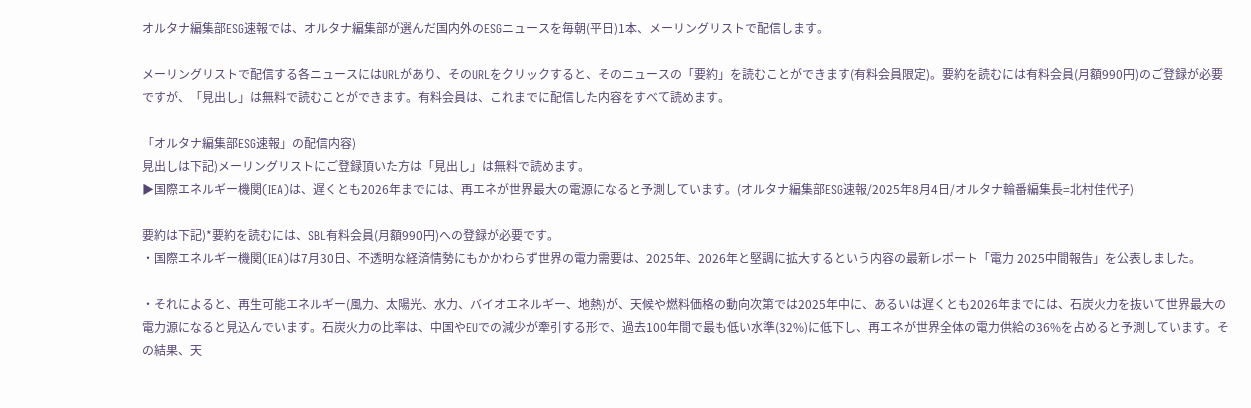オルタナ編集部ESG速報では、オルタナ編集部が選んだ国内外のESGニュースを毎朝(平日)1本、メーリングリストで配信します。

メーリングリストで配信する各ニュースにはURLがあり、そのURLをクリックすると、そのニュースの「要約」を読むことができます(有料会員限定)。要約を読むには有料会員(月額990円)のご登録が必要ですが、「見出し」は無料で読むことができます。有料会員は、これまでに配信した内容をすべて読めます。

「オルタナ編集部ESG速報」の配信内容)
見出しは下記)メーリングリストにご登録頂いた方は「見出し」は無料で読めます。
▶国際エネルギー機関(IEA)は、遅くとも2026年までには、再エネが世界最大の電源になると予測しています。(オルタナ編集部ESG速報/2025年8月4日/オルタナ輪番編集長=北村佳代子)

要約は下記)*要約を読むには、SBL有料会員(月額990円)への登録が必要です。
・国際エネルギー機関(IEA)は7月30日、不透明な経済情勢にもかかわらず世界の電力需要は、2025年、2026年と堅調に拡大するという内容の最新レポート「電力 2025中間報告」を公表しました。

・それによると、再生可能エネルギー(風力、太陽光、水力、バイオエネルギー、地熱)が、天候や燃料価格の動向次第では2025年中に、あるいは遅くとも2026年までには、石炭火力を抜いて世界最大の電力源になると見込んでいます。石炭火力の比率は、中国やEUでの減少が牽引する形で、過去100年間で最も低い水準(32%)に低下し、再エネが世界全体の電力供給の36%を占めると予測しています。その結果、天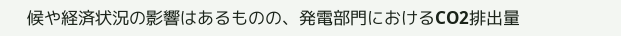候や経済状況の影響はあるものの、発電部門におけるCO2排出量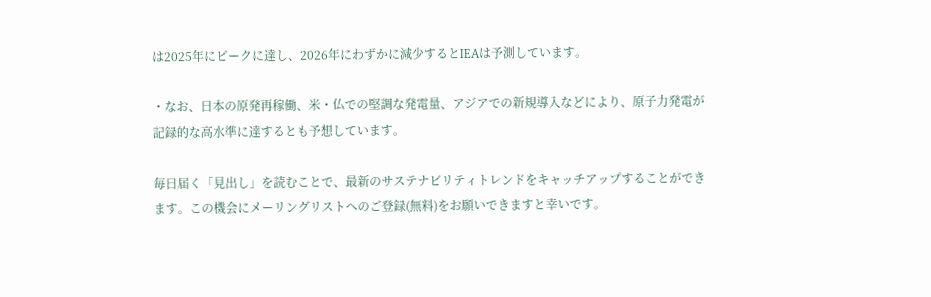は2025年にピークに達し、2026年にわずかに減少するとIEAは予測しています。

・なお、日本の原発再稼働、米・仏での堅調な発電量、アジアでの新規導入などにより、原子力発電が記録的な高水準に達するとも予想しています。

毎日届く「見出し」を読むことで、最新のサステナビリティトレンドをキャッチアップすることができます。この機会にメーリングリストへのご登録(無料)をお願いできますと幸いです。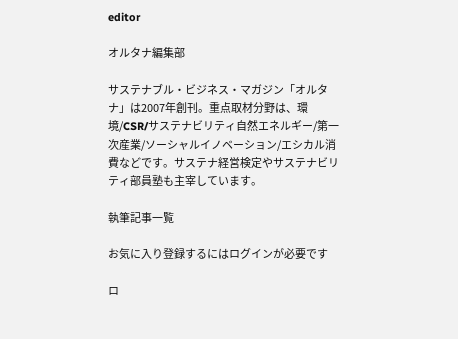editor

オルタナ編集部

サステナブル・ビジネス・マガジン「オルタナ」は2007年創刊。重点取材分野は、環境/CSR/サステナビリティ自然エネルギー/第一次産業/ソーシャルイノベーション/エシカル消費などです。サステナ経営検定やサステナビリティ部員塾も主宰しています。

執筆記事一覧

お気に入り登録するにはログインが必要です

ロ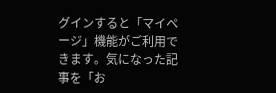グインすると「マイページ」機能がご利用できます。気になった記事を「お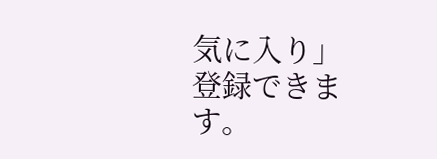気に入り」登録できます。